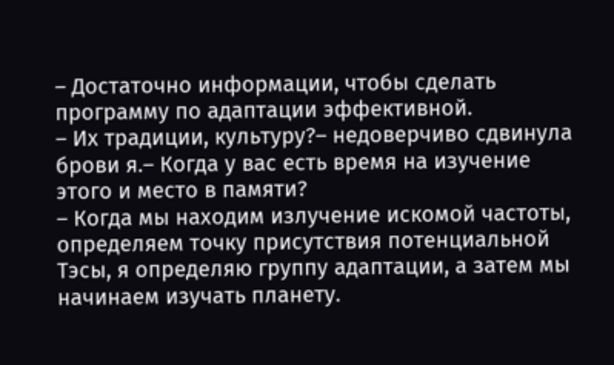– Достаточно информации, чтобы сделать программу по адаптации эффективной.
– Их традиции, культуру?– недоверчиво сдвинула брови я.– Когда у вас есть время на изучение этого и место в памяти?
– Когда мы находим излучение искомой частоты, определяем точку присутствия потенциальной Тэсы, я определяю группу адаптации, а затем мы начинаем изучать планету.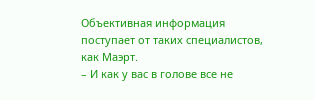Объективная информация поступает от таких специалистов, как Маэрт.
– И как у вас в голове все не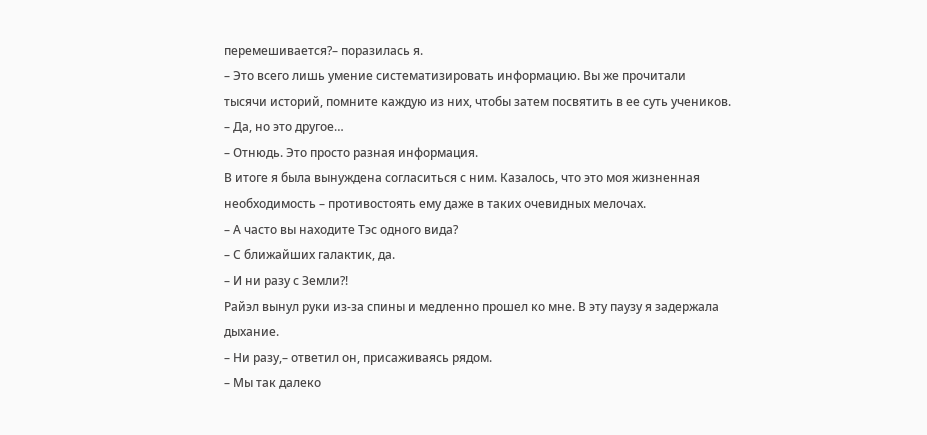перемешивается?– поразилась я.
– Это всего лишь умение систематизировать информацию. Вы же прочитали тысячи историй, помните каждую из них, чтобы затем посвятить в ее суть учеников.
– Да, но это другое…
– Отнюдь. Это просто разная информация.
В итоге я была вынуждена согласиться с ним. Казалось, что это моя жизненная необходимость – противостоять ему даже в таких очевидных мелочах.
– А часто вы находите Тэс одного вида?
– С ближайших галактик, да.
– И ни разу с Земли?!
Райэл вынул руки из-за спины и медленно прошел ко мне. В эту паузу я задержала дыхание.
– Ни разу,– ответил он, присаживаясь рядом.
– Мы так далеко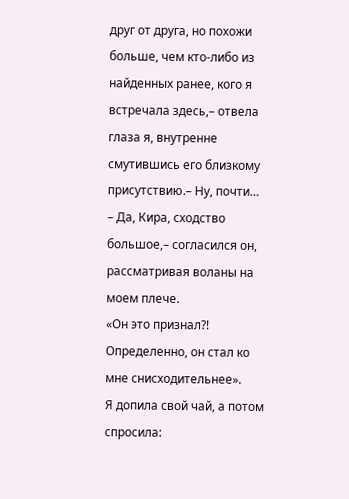друг от друга, но похожи больше, чем кто-либо из найденных ранее, кого я встречала здесь,– отвела глаза я, внутренне смутившись его близкому присутствию.– Ну, почти…
– Да, Кира, сходство большое,– согласился он, рассматривая воланы на моем плече.
«Он это признал?! Определенно, он стал ко мне снисходительнее».
Я допила свой чай, а потом спросила: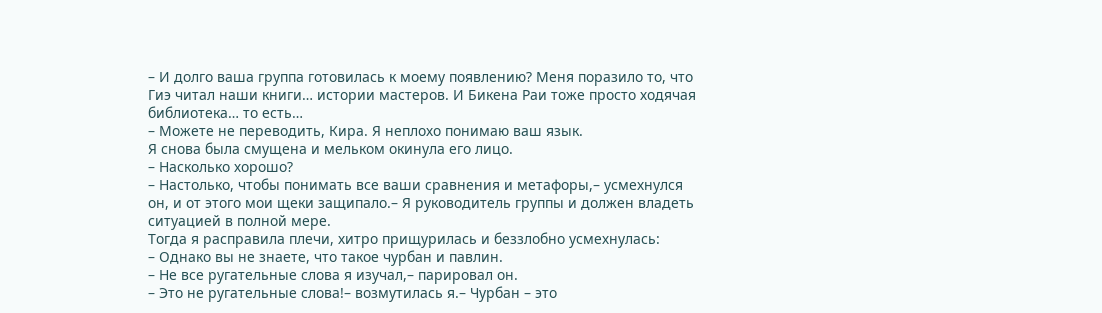– И долго ваша группа готовилась к моему появлению? Меня поразило то, что Гиэ читал наши книги… истории мастеров. И Бикена Раи тоже просто ходячая библиотека… то есть…
– Можете не переводить, Кира. Я неплохо понимаю ваш язык.
Я снова была смущена и мельком окинула его лицо.
– Насколько хорошо?
– Настолько, чтобы понимать все ваши сравнения и метафоры,– усмехнулся он, и от этого мои щеки защипало.– Я руководитель группы и должен владеть ситуацией в полной мере.
Тогда я расправила плечи, хитро прищурилась и беззлобно усмехнулась:
– Однако вы не знаете, что такое чурбан и павлин.
– Не все ругательные слова я изучал,– парировал он.
– Это не ругательные слова!– возмутилась я.– Чурбан – это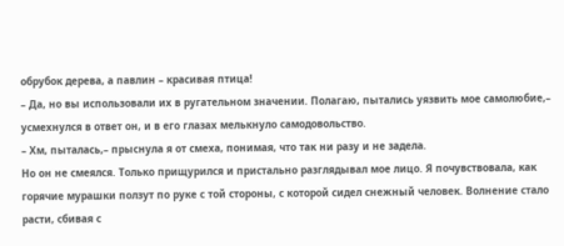обрубок дерева, а павлин – красивая птица!
– Да, но вы использовали их в ругательном значении. Полагаю, пытались уязвить мое самолюбие,– усмехнулся в ответ он, и в его глазах мелькнуло самодовольство.
– Хм, пыталась,– прыснула я от смеха, понимая, что так ни разу и не задела.
Но он не смеялся. Только прищурился и пристально разглядывал мое лицо. Я почувствовала, как горячие мурашки ползут по руке с той стороны, с которой сидел снежный человек. Волнение стало расти, сбивая с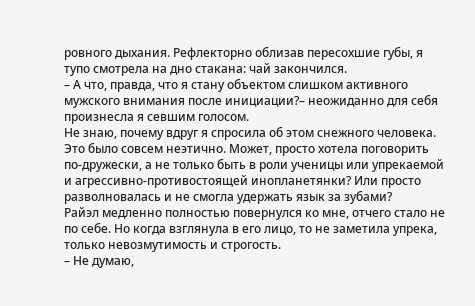ровного дыхания. Рефлекторно облизав пересохшие губы, я тупо смотрела на дно стакана: чай закончился.
– А что, правда, что я стану объектом слишком активного мужского внимания после инициации?– неожиданно для себя произнесла я севшим голосом.
Не знаю, почему вдруг я спросила об этом снежного человека. Это было совсем неэтично. Может, просто хотела поговорить по-дружески, а не только быть в роли ученицы или упрекаемой и агрессивно-противостоящей инопланетянки? Или просто разволновалась и не смогла удержать язык за зубами?
Райэл медленно полностью повернулся ко мне, отчего стало не по себе. Но когда взглянула в его лицо, то не заметила упрека, только невозмутимость и строгость.
– Не думаю,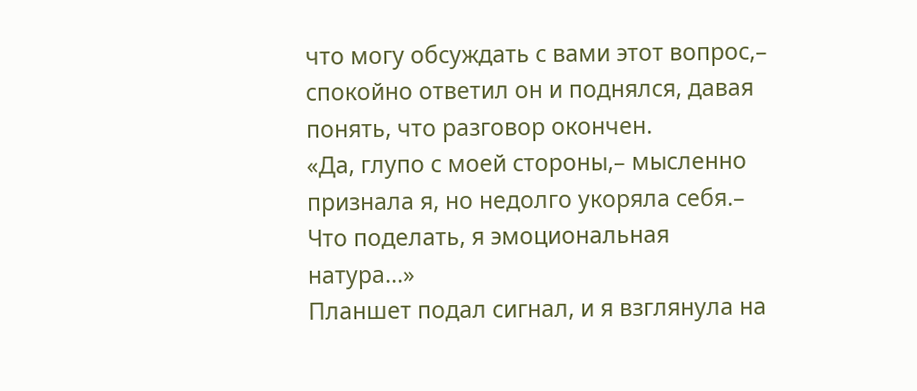что могу обсуждать с вами этот вопрос,– спокойно ответил он и поднялся, давая понять, что разговор окончен.
«Да, глупо с моей стороны,– мысленно признала я, но недолго укоряла себя.– Что поделать, я эмоциональная натура…»
Планшет подал сигнал, и я взглянула на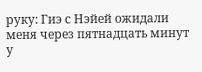руку: Гиэ с Нэйей ожидали меня через пятнадцать минут у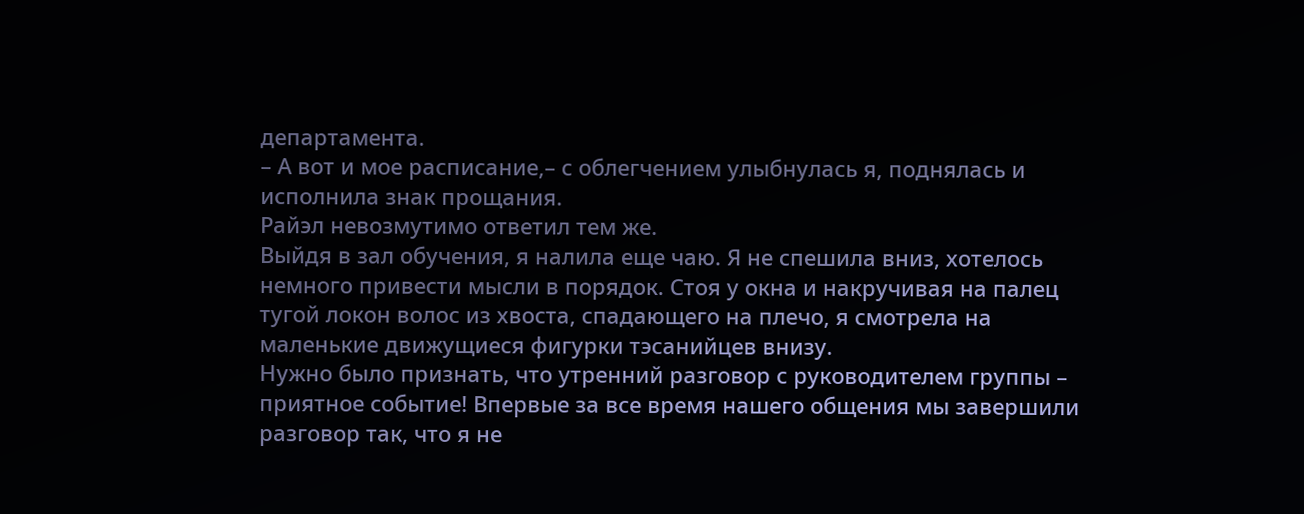департамента.
– А вот и мое расписание,– с облегчением улыбнулась я, поднялась и исполнила знак прощания.
Райэл невозмутимо ответил тем же.
Выйдя в зал обучения, я налила еще чаю. Я не спешила вниз, хотелось немного привести мысли в порядок. Стоя у окна и накручивая на палец тугой локон волос из хвоста, спадающего на плечо, я смотрела на маленькие движущиеся фигурки тэсанийцев внизу.
Нужно было признать, что утренний разговор с руководителем группы – приятное событие! Впервые за все время нашего общения мы завершили разговор так, что я не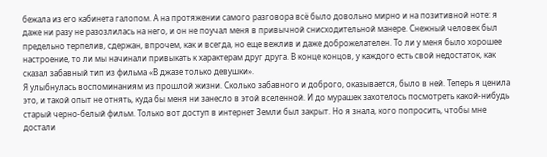бежала из его кабинета галопом. А на протяжении самого разговора всё было довольно мирно и на позитивной ноте: я даже ни разу не разозлилась на него, и он не поучал меня в привычной снисходительной манере. Снежный человек был предельно терпелив, сдержан, впрочем, как и всегда, но еще вежлив и даже доброжелателен. То ли у меня было хорошее настроение, то ли мы начинали привыкать к характерам друг друга. В конце концов, у каждого есть свой недостаток, как сказал забавный тип из фильма «В джазе только девушки».
Я улыбнулась воспоминаниям из прошлой жизни. Сколько забавного и доброго, оказывается, было в ней. Теперь я ценила это, и такой опыт не отнять, куда бы меня ни занесло в этой вселенной. И до мурашек захотелось посмотреть какой-нибудь старый черно-белый фильм. Только вот доступ в интернет Земли был закрыт. Но я знала, кого попросить, чтобы мне достали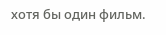хотя бы один фильм.